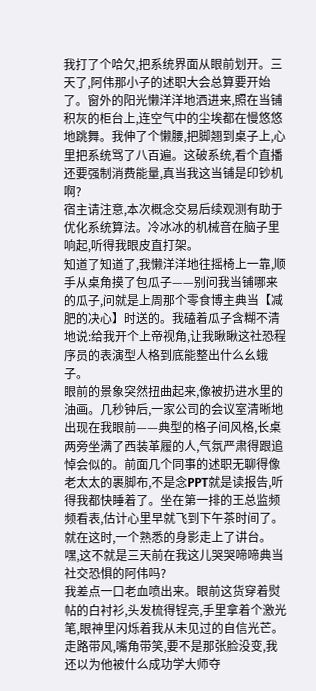我打了个哈欠,把系统界面从眼前划开。三天了,阿伟那小子的述职大会总算要开始了。窗外的阳光懒洋洋地洒进来,照在当铺积灰的柜台上,连空气中的尘埃都在慢悠悠地跳舞。我伸了个懒腰,把脚翘到桌子上,心里把系统骂了八百遍。这破系统,看个直播还要强制消费能量,真当我这当铺是印钞机啊?
宿主请注意,本次概念交易后续观测有助于优化系统算法。冷冰冰的机械音在脑子里响起,听得我眼皮直打架。
知道了知道了,我懒洋洋地往摇椅上一靠,顺手从桌角摸了包瓜子——别问我当铺哪来的瓜子,问就是上周那个零食博主典当【减肥的决心】时送的。我磕着瓜子含糊不清地说:给我开个上帝视角,让我瞅瞅这社恐程序员的表演型人格到底能整出什么幺蛾子。
眼前的景象突然扭曲起来,像被扔进水里的油画。几秒钟后,一家公司的会议室清晰地出现在我眼前——典型的格子间风格,长桌两旁坐满了西装革履的人,气氛严肃得跟追悼会似的。前面几个同事的述职无聊得像老太太的裹脚布,不是念PPT就是读报告,听得我都快睡着了。坐在第一排的王总监频频看表,估计心里早就飞到下午茶时间了。
就在这时,一个熟悉的身影走上了讲台。
嘿,这不就是三天前在我这儿哭哭啼啼典当社交恐惧的阿伟吗?
我差点一口老血喷出来。眼前这货穿着熨帖的白衬衫,头发梳得锃亮,手里拿着个激光笔,眼神里闪烁着我从未见过的自信光芒。走路带风,嘴角带笑,要不是那张脸没变,我还以为他被什么成功学大师夺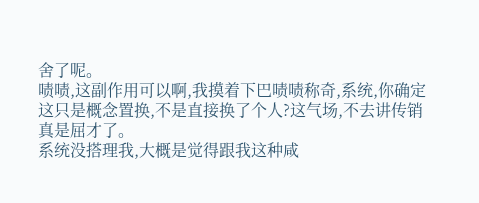舍了呢。
啧啧,这副作用可以啊,我摸着下巴啧啧称奇,系统,你确定这只是概念置换,不是直接换了个人?这气场,不去讲传销真是屈才了。
系统没搭理我,大概是觉得跟我这种咸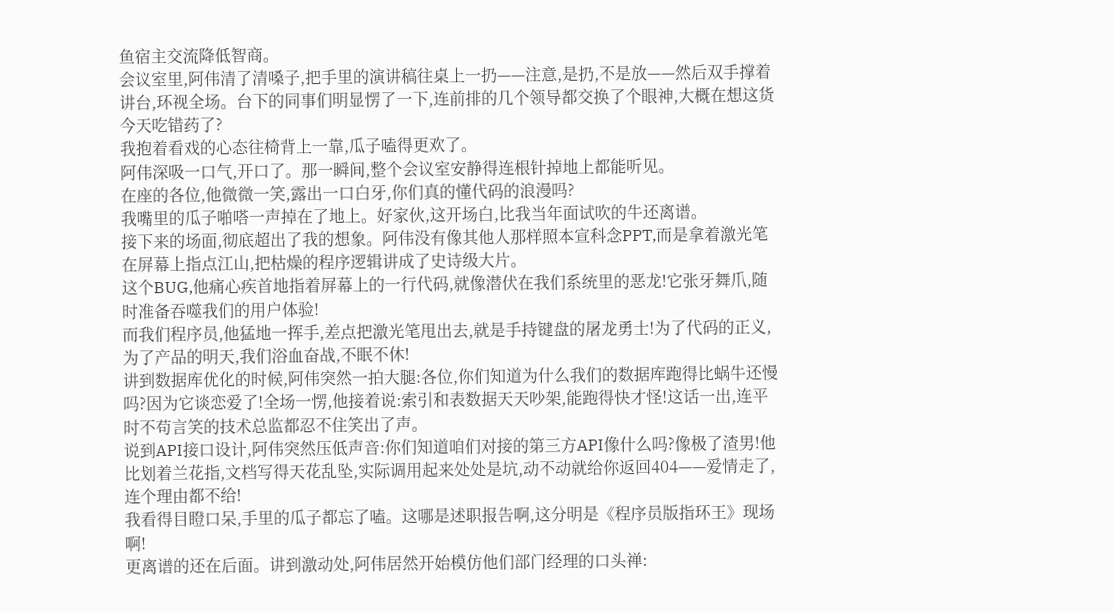鱼宿主交流降低智商。
会议室里,阿伟清了清嗓子,把手里的演讲稿往桌上一扔——注意,是扔,不是放——然后双手撑着讲台,环视全场。台下的同事们明显愣了一下,连前排的几个领导都交换了个眼神,大概在想这货今天吃错药了?
我抱着看戏的心态往椅背上一靠,瓜子嗑得更欢了。
阿伟深吸一口气,开口了。那一瞬间,整个会议室安静得连根针掉地上都能听见。
在座的各位,他微微一笑,露出一口白牙,你们真的懂代码的浪漫吗?
我嘴里的瓜子啪嗒一声掉在了地上。好家伙,这开场白,比我当年面试吹的牛还离谱。
接下来的场面,彻底超出了我的想象。阿伟没有像其他人那样照本宣科念PPT,而是拿着激光笔在屏幕上指点江山,把枯燥的程序逻辑讲成了史诗级大片。
这个BUG,他痛心疾首地指着屏幕上的一行代码,就像潜伏在我们系统里的恶龙!它张牙舞爪,随时准备吞噬我们的用户体验!
而我们程序员,他猛地一挥手,差点把激光笔甩出去,就是手持键盘的屠龙勇士!为了代码的正义,为了产品的明天,我们浴血奋战,不眠不休!
讲到数据库优化的时候,阿伟突然一拍大腿:各位,你们知道为什么我们的数据库跑得比蜗牛还慢吗?因为它谈恋爱了!全场一愣,他接着说:索引和表数据天天吵架,能跑得快才怪!这话一出,连平时不苟言笑的技术总监都忍不住笑出了声。
说到API接口设计,阿伟突然压低声音:你们知道咱们对接的第三方API像什么吗?像极了渣男!他比划着兰花指,文档写得天花乱坠,实际调用起来处处是坑,动不动就给你返回404——爱情走了,连个理由都不给!
我看得目瞪口呆,手里的瓜子都忘了嗑。这哪是述职报告啊,这分明是《程序员版指环王》现场啊!
更离谱的还在后面。讲到激动处,阿伟居然开始模仿他们部门经理的口头禅: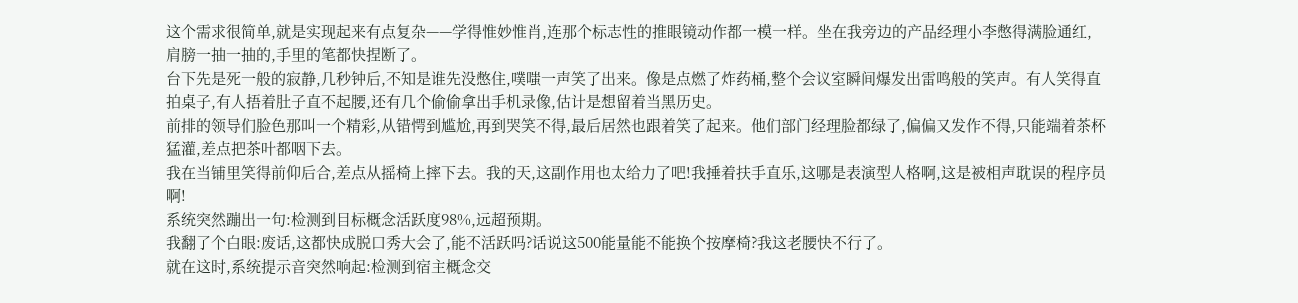这个需求很简单,就是实现起来有点复杂——学得惟妙惟肖,连那个标志性的推眼镜动作都一模一样。坐在我旁边的产品经理小李憋得满脸通红,肩膀一抽一抽的,手里的笔都快捏断了。
台下先是死一般的寂静,几秒钟后,不知是谁先没憋住,噗嗤一声笑了出来。像是点燃了炸药桶,整个会议室瞬间爆发出雷鸣般的笑声。有人笑得直拍桌子,有人捂着肚子直不起腰,还有几个偷偷拿出手机录像,估计是想留着当黑历史。
前排的领导们脸色那叫一个精彩,从错愕到尴尬,再到哭笑不得,最后居然也跟着笑了起来。他们部门经理脸都绿了,偏偏又发作不得,只能端着茶杯猛灌,差点把茶叶都咽下去。
我在当铺里笑得前仰后合,差点从摇椅上摔下去。我的天,这副作用也太给力了吧!我捶着扶手直乐,这哪是表演型人格啊,这是被相声耽误的程序员啊!
系统突然蹦出一句:检测到目标概念活跃度98%,远超预期。
我翻了个白眼:废话,这都快成脱口秀大会了,能不活跃吗?话说这500能量能不能换个按摩椅?我这老腰快不行了。
就在这时,系统提示音突然响起:检测到宿主概念交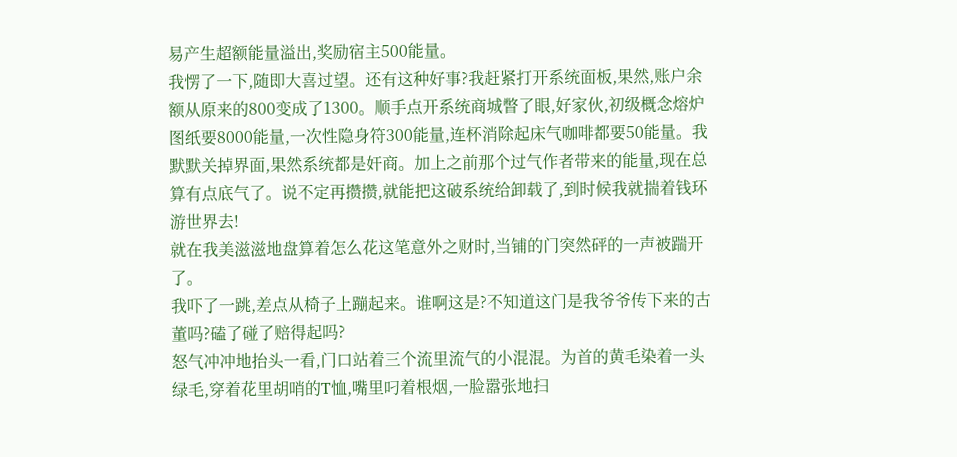易产生超额能量溢出,奖励宿主500能量。
我愣了一下,随即大喜过望。还有这种好事?我赶紧打开系统面板,果然,账户余额从原来的800变成了1300。顺手点开系统商城瞥了眼,好家伙,初级概念熔炉图纸要8000能量,一次性隐身符300能量,连杯消除起床气咖啡都要50能量。我默默关掉界面,果然系统都是奸商。加上之前那个过气作者带来的能量,现在总算有点底气了。说不定再攒攒,就能把这破系统给卸载了,到时候我就揣着钱环游世界去!
就在我美滋滋地盘算着怎么花这笔意外之财时,当铺的门突然砰的一声被踹开了。
我吓了一跳,差点从椅子上蹦起来。谁啊这是?不知道这门是我爷爷传下来的古董吗?磕了碰了赔得起吗?
怒气冲冲地抬头一看,门口站着三个流里流气的小混混。为首的黄毛染着一头绿毛,穿着花里胡哨的T恤,嘴里叼着根烟,一脸嚣张地扫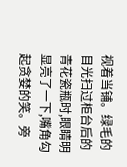视着当铺。绿毛的目光扫过柜台后的青花瓷瓶时,眼睛明显亮了一下,嘴角勾起贪婪的笑。旁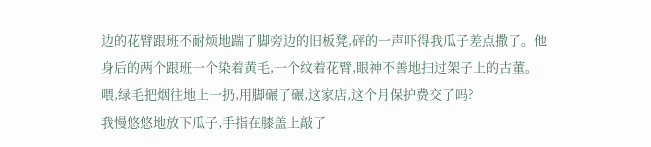边的花臂跟班不耐烦地踹了脚旁边的旧板凳,砰的一声吓得我瓜子差点撒了。他身后的两个跟班一个染着黄毛,一个纹着花臂,眼神不善地扫过架子上的古董。
喂,绿毛把烟往地上一扔,用脚碾了碾,这家店,这个月保护费交了吗?
我慢悠悠地放下瓜子,手指在膝盖上敲了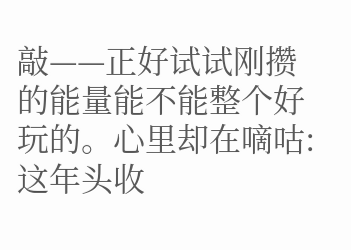敲——正好试试刚攒的能量能不能整个好玩的。心里却在嘀咕:这年头收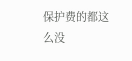保护费的都这么没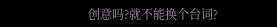创意吗?就不能换个台词?